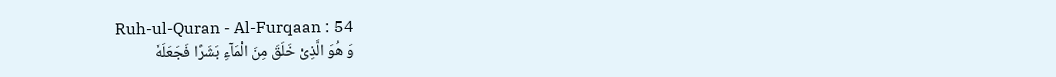Ruh-ul-Quran - Al-Furqaan : 54
وَ هُوَ الَّذِیْ خَلَقَ مِنَ الْمَآءِ بَشَرًا فَجَعَلَهٗ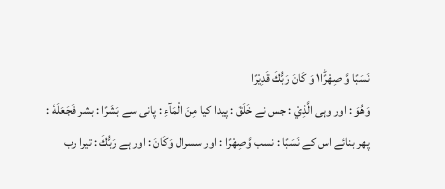نَسَبًا وَّ صِهْرًا١ؕ وَ كَانَ رَبُّكَ قَدِیْرًا
وَهُوَ : اور وہی الَّذِيْ : جس نے خَلَقَ : پیدا کیا مِنَ الْمَآءِ : پانی سے بَشَرًا : بشر فَجَعَلَهٗ : پھر بنائے اس کے نَسَبًا : نسب وَّصِهْرًا : اور سسرال وَكَانَ : اور ہے رَبُّكَ : تیرا رب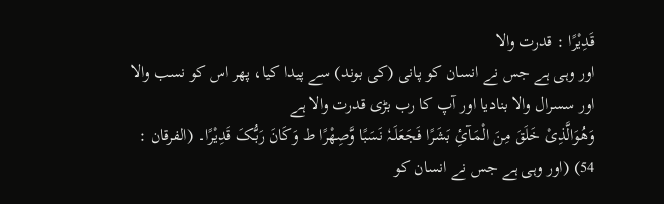قَدِيْرًا : قدرت والا
اور وہی ہے جس نے انسان کو پانی (کی بوند) سے پیدا کیا، پھر اس کو نسب والا اور سسرال والا بنادیا اور آپ کا رب بڑی قدرت والا ہے
وَھُوَالَّذِیْ خَلَقَ مِنَ الْمَـآئِ بَشَرًا فَجَعَلَـہٗ نَسَبًا وَّصِھْرًا ط وَکَانَ رَبُّـکَ قَدِیْرًا۔ (الفرقان : 54) (اور وہی ہے جس نے انسان کو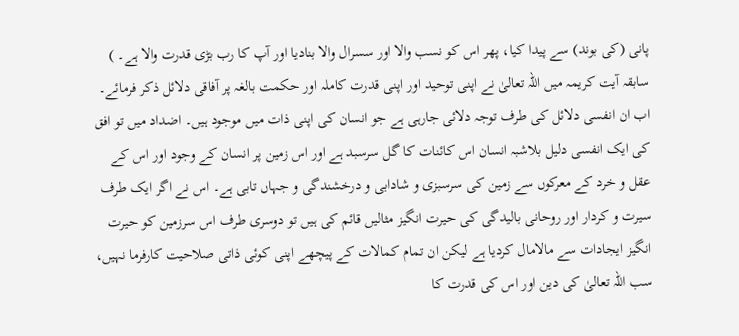پانی (کی بوند) سے پیدا کیا، پھر اس کو نسب والا اور سسرال والا بنادیا اور آپ کا رب بڑی قدرت والا ہے۔ ) سابقہ آیت کریمہ میں اللہ تعالیٰ نے اپنی توحید اور اپنی قدرت کاملہ اور حکمت بالغہ پر آفاقی دلائل ذکر فرمائے۔ اب ان انفسی دلائل کی طرف توجہ دلائی جارہی ہے جو انسان کی اپنی ذات میں موجود ہیں۔ اضداد میں تو افق کی ایک انفسی دلیل بلاشبہ انسان اس کائنات کا گل سرسبد ہے اور اس زمین پر انسان کے وجود اور اس کے عقل و خرد کے معرکوں سے زمین کی سرسبزی و شادابی و درخشندگی و جہاں تابی ہے۔ اس نے اگر ایک طرف سیرت و کردار اور روحانی بالیدگی کی حیرت انگیز مثالیں قائم کی ہیں تو دوسری طرف اس سرزمین کو حیرت انگیز ایجادات سے مالامال کردیا ہے لیکن ان تمام کمالات کے پیچھے اپنی کوئی ذاتی صلاحیت کارفرما نہیں، سب اللہ تعالیٰ کی دین اور اس کی قدرت کا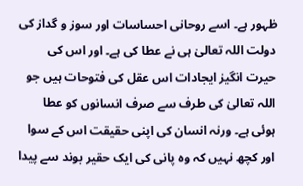ظہور ہے۔ اسے روحانی احساسات اور سوز و گداز کی دولت اللہ تعالیٰ ہی نے عطا کی ہے۔ اور اس کی حیرت انگیز ایجادات اس عقل کی فتوحات ہیں جو اللہ تعالیٰ کی طرف سے صرف انسانوں کو عطا ہوئی ہے۔ ورنہ انسان کی اپنی حقیقت اس کے سوا اور کچھ نہیں کہ وہ پانی کی ایک حقیر بوند سے پیدا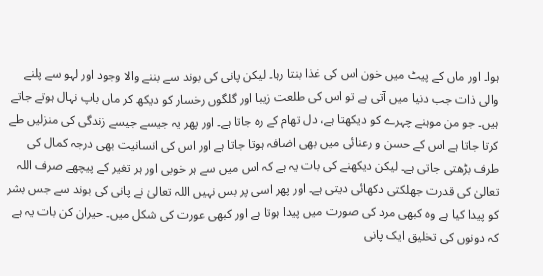ہوا۔ اور ماں کے پیٹ میں خون اس کی غذا بنتا رہا۔ لیکن پانی کی بوند سے بننے والا وجود اور لہو سے پلنے والی ذات جب دنیا میں آتی ہے تو اس کی طلعت زیبا اور گلگوں رخسار کو دیکھ کر ماں باپ نہال ہوتے جاتے ہیں۔ جو من موہنے چہرے کو دیکھتا ہے، دل تھام کے رہ جاتا ہے۔ اور پھر یہ جیسے جیسے زندگی کی منزلیں طے کرتا جاتا ہے اس کے حسن و رعنائی میں بھی اضافہ ہوتا جاتا ہے اور اس کی انسانیت بھی درجہ کمال کی طرف بڑھتی جاتی ہے۔ لیکن دیکھنے کی بات یہ ہے کہ اس میں سے ہر خوبی اور ہر تغیر کے پیچھے صرف اللہ تعالیٰ کی قدرت جھلکتی دکھائی دیتی ہے۔ اور پھر اسی پر بس نہیں اللہ تعالیٰ نے پانی کی بوند سے جس بشر کو پیدا کیا ہے وہ کبھی مرد کی صورت میں پیدا ہوتا ہے اور کبھی عورت کی شکل میں۔ حیران کن بات یہ ہے کہ دونوں کی تخلیق ایک پانی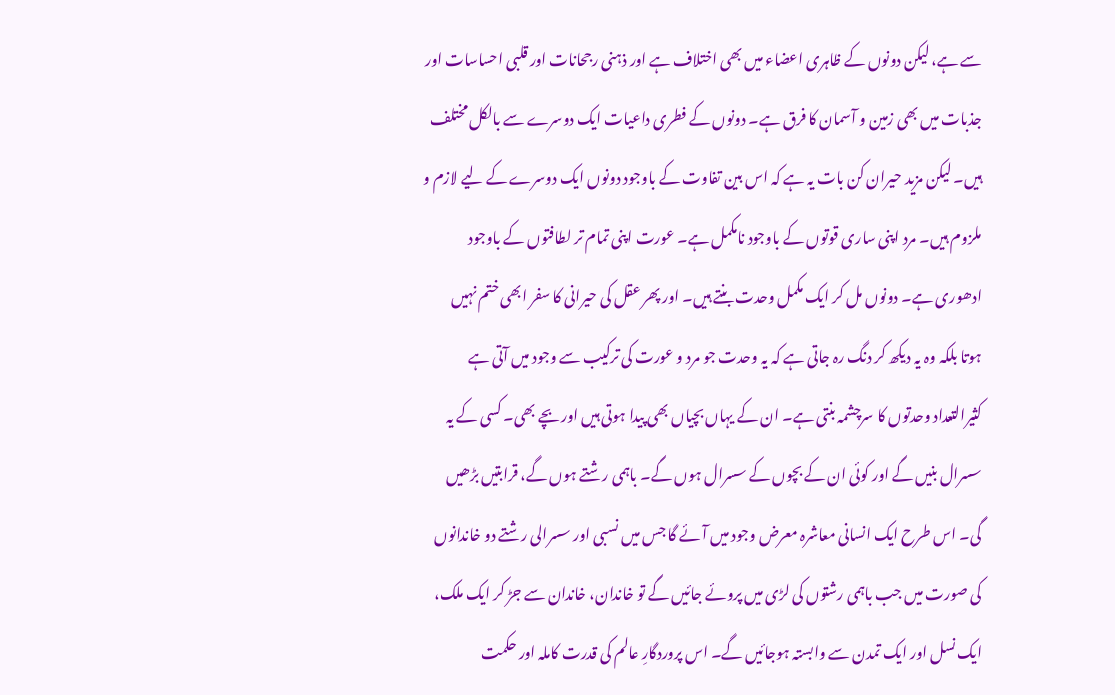سے ہے، لیکن دونوں کے ظاہری اعضاء میں بھی اختلاف ہے اور ذہنی رجحانات اور قلبی احساسات اور جذبات میں بھی زمین و آسمان کا فرق ہے۔ دونوں کے فطری داعیات ایک دوسرے سے بالکل مختلف ہیں۔ لیکن مزید حیران کن بات یہ ہے کہ اس بین تفاوت کے باوجود دونوں ایک دوسرے کے لیے لازم و ملزوم ہیں۔ مرد اپنی ساری قوتوں کے باوجود نامکمل ہے۔ عورت اپنی تمام تر لطافتوں کے باوجود ادھوری ہے۔ دونوں مل کر ایک مکمل وحدت بنتے ہیں۔ اور پھر عقل کی حیرانی کا سفر ابھی ختم نہیں ہوتا بلکہ وہ یہ دیکھ کر دنگ رہ جاتی ہے کہ یہ وحدت جو مرد و عورت کی ترکیب سے وجود میں آتی ہے کثیرالتعداد وحدتوں کا سرچشمہ بنتی ہے۔ ان کے یہاں بچیاں بھی پیدا ہوتی ہیں اور بچے بھی۔ کسی کے یہ سسرال بنیں گے اور کوئی ان کے بچوں کے سسرال ہوں گے۔ باہمی رشتے ہوں گے، قرابتیں بڑھیں گی۔ اس طرح ایک انسانی معاشرہ معرض وجود میں آئے گا جس میں نسبی اور سسرالی رشتے دو خاندانوں کی صورت میں جب باہمی رشتوں کی لڑی میں پروئے جائیں گے تو خاندان، خاندان سے جڑ کر ایک ملک، ایک نسل اور ایک تمدن سے وابستہ ہوجائیں گے۔ اس پروردگارِ عالم کی قدرت کاملہ اور حکمت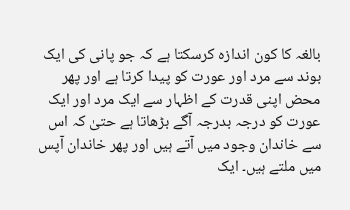بالغہ کا کون اندازہ کرسکتا ہے کہ جو پانی کی ایک بوند سے مرد اور عورت کو پیدا کرتا ہے اور پھر محض اپنی قدرت کے اظہار سے ایک مرد اور ایک عورت کو درجہ بدرجہ آگے بڑھاتا ہے حتیٰ کہ اس سے خاندان وجود میں آتے ہیں اور پھر خاندان آپس میں ملتے ہیں۔ ایک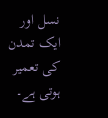نسل اور ایک تمدن کی تعمیر ہوتی ہے۔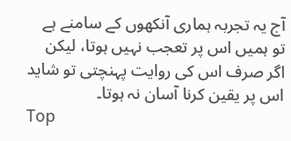آج یہ تجربہ ہماری آنکھوں کے سامنے ہے تو ہمیں اس پر تعجب نہیں ہوتا، لیکن اگر صرف اس کی روایت پہنچتی تو شاید اس پر یقین کرنا آسان نہ ہوتا۔
Top